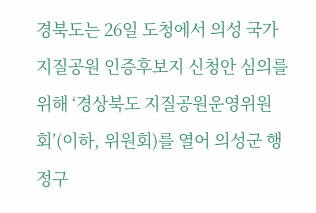경북도는 26일 도청에서 의성 국가지질공원 인증후보지 신청안 심의를 위해 ‘경상북도 지질공원운영위원회’(이하, 위원회)를 열어 의성군 행정구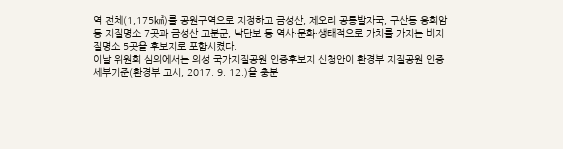역 전체(1,175㎢)를 공원구역으로 지정하고 금성산, 제오리 공룡발자국, 구산동 응회암 등 지질명소 7곳과 금성산 고분군, 낙단보 등 역사·문화·생태적으로 가치를 가지는 비지질명소 5곳을 후보지로 포함시켰다.
이날 위원회 심의에서는 의성 국가지질공원 인증후보지 신청안이 환경부 지질공원 인증 세부기준(환경부 고시, 2017. 9. 12.)을 충분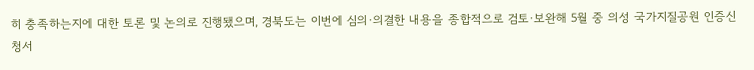히 충족하는지에 대한 토론 및 논의로 진행됐으며, 경북도는 이번에 심의·의결한 내용을 종합적으로 검토·보완해 5월 중 의성 국가지질공원 인증신청서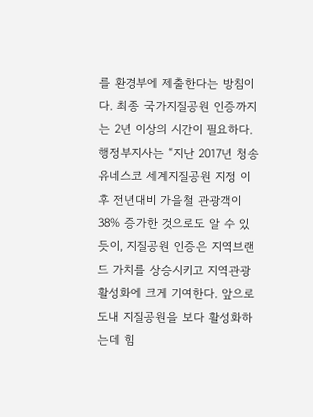를 환경부에 제출한다는 방침이다. 최종 국가지질공원 인증까지는 2년 이상의 시간이 필요하다.
행정부지사는 “지난 2017년 청송 유네스코 세계지질공원 지정 이후 전년대비 가을철 관광객이 38% 증가한 것으로도 알 수 있듯이, 지질공원 인증은 지역브랜드 가치를 상승시키고 지역관광 활성화에 크게 기여한다. 앞으로 도내 지질공원을 보다 활성화하는데 힘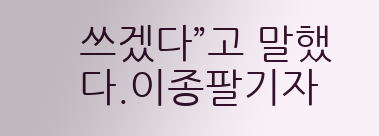쓰겠다”고 말했다.이종팔기자